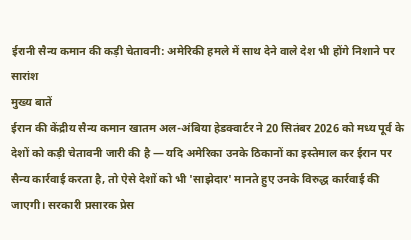ईरानी सैन्य कमान की कड़ी चेतावनी: अमेरिकी हमले में साथ देने वाले देश भी होंगे निशाने पर
सारांश
मुख्य बातें
ईरान की केंद्रीय सैन्य कमान खातम अल-अंबिया हेडक्वार्टर ने 20 सितंबर 2026 को मध्य पूर्व के देशों को कड़ी चेतावनी जारी की है — यदि अमेरिका उनके ठिकानों का इस्तेमाल कर ईरान पर सैन्य कार्रवाई करता है, तो ऐसे देशों को भी 'साझेदार' मानते हुए उनके विरुद्ध कार्रवाई की जाएगी। सरकारी प्रसारक प्रेस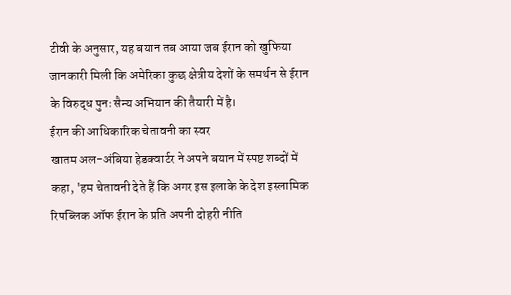टीवी के अनुसार, यह बयान तब आया जब ईरान को खुफिया जानकारी मिली कि अमेरिका कुछ क्षेत्रीय देशों के समर्थन से ईरान के विरुद्ध पुनः सैन्य अभियान की तैयारी में है।
ईरान की आधिकारिक चेतावनी का स्वर
खातम अल-अंबिया हेडक्वार्टर ने अपने बयान में स्पष्ट शब्दों में कहा, 'हम चेतावनी देते हैं कि अगर इस इलाके के देश इस्लामिक रिपब्लिक ऑफ ईरान के प्रति अपनी दोहरी नीति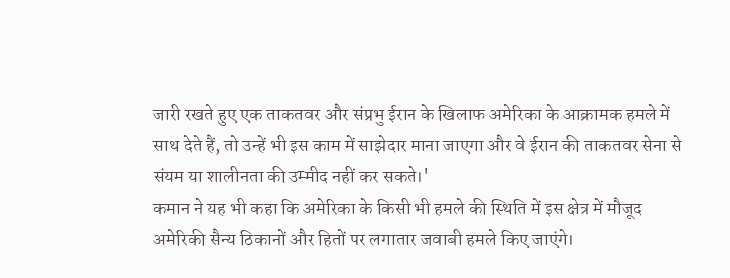जारी रखते हुए एक ताकतवर और संप्रभु ईरान के खिलाफ अमेरिका के आक्रामक हमले में साथ देते हैं, तो उन्हें भी इस काम में साझेदार माना जाएगा और वे ईरान की ताकतवर सेना से संयम या शालीनता की उम्मीद नहीं कर सकते।'
कमान ने यह भी कहा कि अमेरिका के किसी भी हमले की स्थिति में इस क्षेत्र में मौजूद अमेरिकी सैन्य ठिकानों और हितों पर लगातार जवाबी हमले किए जाएंगे।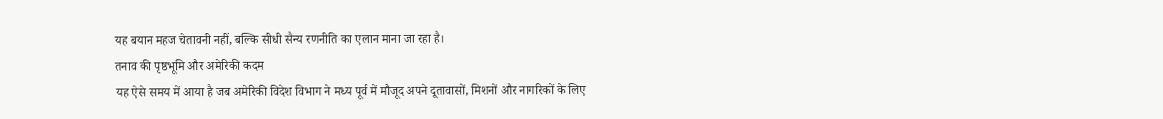यह बयान महज चेतावनी नहीं, बल्कि सीधी सैन्य रणनीति का एलान माना जा रहा है।
तनाव की पृष्ठभूमि और अमेरिकी कदम
यह ऐसे समय में आया है जब अमेरिकी विदेश विभाग ने मध्य पूर्व में मौजूद अपने दूतावासों, मिशनों और नागरिकों के लिए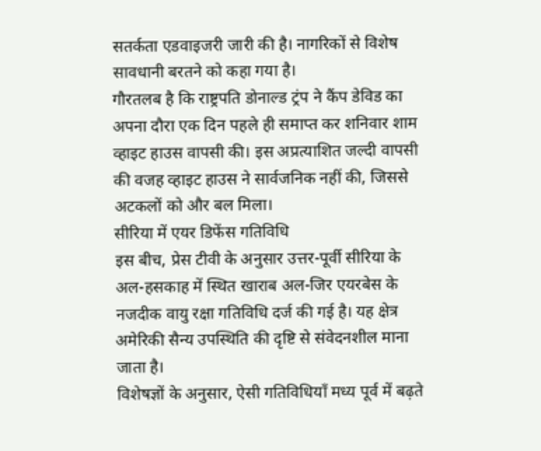सतर्कता एडवाइजरी जारी की है। नागरिकों से विशेष सावधानी बरतने को कहा गया है।
गौरतलब है कि राष्ट्रपति डोनाल्ड ट्रंप ने कैंप डेविड का अपना दौरा एक दिन पहले ही समाप्त कर शनिवार शाम व्हाइट हाउस वापसी की। इस अप्रत्याशित जल्दी वापसी की वजह व्हाइट हाउस ने सार्वजनिक नहीं की, जिससे अटकलों को और बल मिला।
सीरिया में एयर डिफेंस गतिविधि
इस बीच, प्रेस टीवी के अनुसार उत्तर-पूर्वी सीरिया के अल-हसकाह में स्थित खाराब अल-जिर एयरबेस के नजदीक वायु रक्षा गतिविधि दर्ज की गई है। यह क्षेत्र अमेरिकी सैन्य उपस्थिति की दृष्टि से संवेदनशील माना जाता है।
विशेषज्ञों के अनुसार, ऐसी गतिविधियाँ मध्य पूर्व में बढ़ते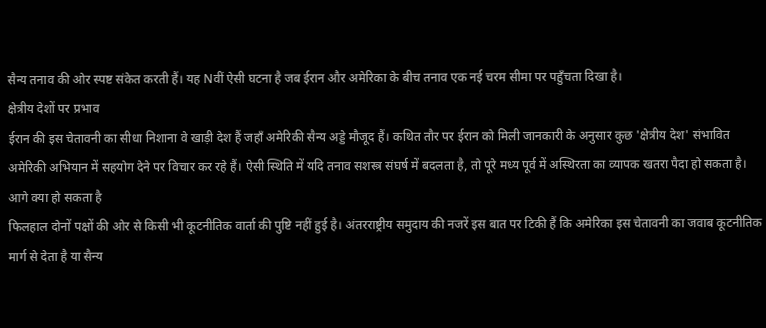सैन्य तनाव की ओर स्पष्ट संकेत करती हैं। यह Nवीं ऐसी घटना है जब ईरान और अमेरिका के बीच तनाव एक नई चरम सीमा पर पहुँचता दिखा है।
क्षेत्रीय देशों पर प्रभाव
ईरान की इस चेतावनी का सीधा निशाना वे खाड़ी देश हैं जहाँ अमेरिकी सैन्य अड्डे मौजूद हैं। कथित तौर पर ईरान को मिली जानकारी के अनुसार कुछ 'क्षेत्रीय देश' संभावित अमेरिकी अभियान में सहयोग देने पर विचार कर रहे हैं। ऐसी स्थिति में यदि तनाव सशस्त्र संघर्ष में बदलता है, तो पूरे मध्य पूर्व में अस्थिरता का व्यापक खतरा पैदा हो सकता है।
आगे क्या हो सकता है
फिलहाल दोनों पक्षों की ओर से किसी भी कूटनीतिक वार्ता की पुष्टि नहीं हुई है। अंतरराष्ट्रीय समुदाय की नजरें इस बात पर टिकी हैं कि अमेरिका इस चेतावनी का जवाब कूटनीतिक मार्ग से देता है या सैन्य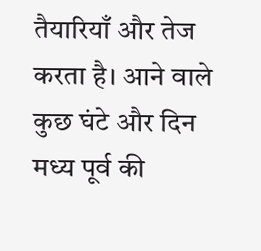तैयारियाँ और तेज करता है। आने वाले कुछ घंटे और दिन मध्य पूर्व की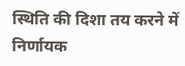स्थिति की दिशा तय करने में निर्णायक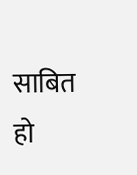साबित हो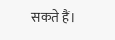सकते हैं।